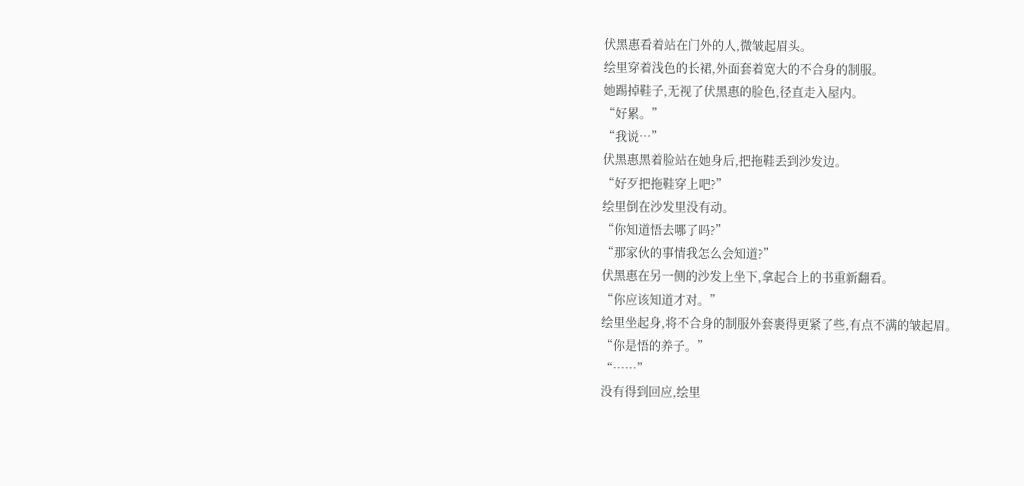伏黑惠看着站在门外的人,微皱起眉头。
绘里穿着浅色的长裙,外面套着宽大的不合身的制服。
她踢掉鞋子,无视了伏黑惠的脸色,径直走入屋内。
“好累。”
“我说…”
伏黑惠黑着脸站在她身后,把拖鞋丢到沙发边。
“好歹把拖鞋穿上吧?”
绘里倒在沙发里没有动。
“你知道悟去哪了吗?”
“那家伙的事情我怎么会知道?”
伏黑惠在另一侧的沙发上坐下,拿起合上的书重新翻看。
“你应该知道才对。”
绘里坐起身,将不合身的制服外套裹得更紧了些,有点不满的皱起眉。
“你是悟的养子。”
“……”
没有得到回应,绘里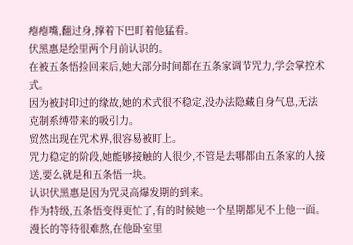瘪瘪嘴,翻过身,撑着下巴盯着他猛看。
伏黑惠是绘里两个月前认识的。
在被五条悟捡回来后,她大部分时间都在五条家调节咒力,学会掌控术式。
因为被封印过的缘故,她的术式很不稳定,没办法隐藏自身气息,无法克制系缚带来的吸引力。
贸然出现在咒术界,很容易被盯上。
咒力稳定的阶段,她能够接触的人很少,不管是去哪都由五条家的人接送,要么就是和五条悟一块。
认识伏黑惠是因为咒灵高爆发期的到来。
作为特级,五条悟变得更忙了,有的时候她一个星期都见不上他一面。
漫长的等待很难熬,在他卧室里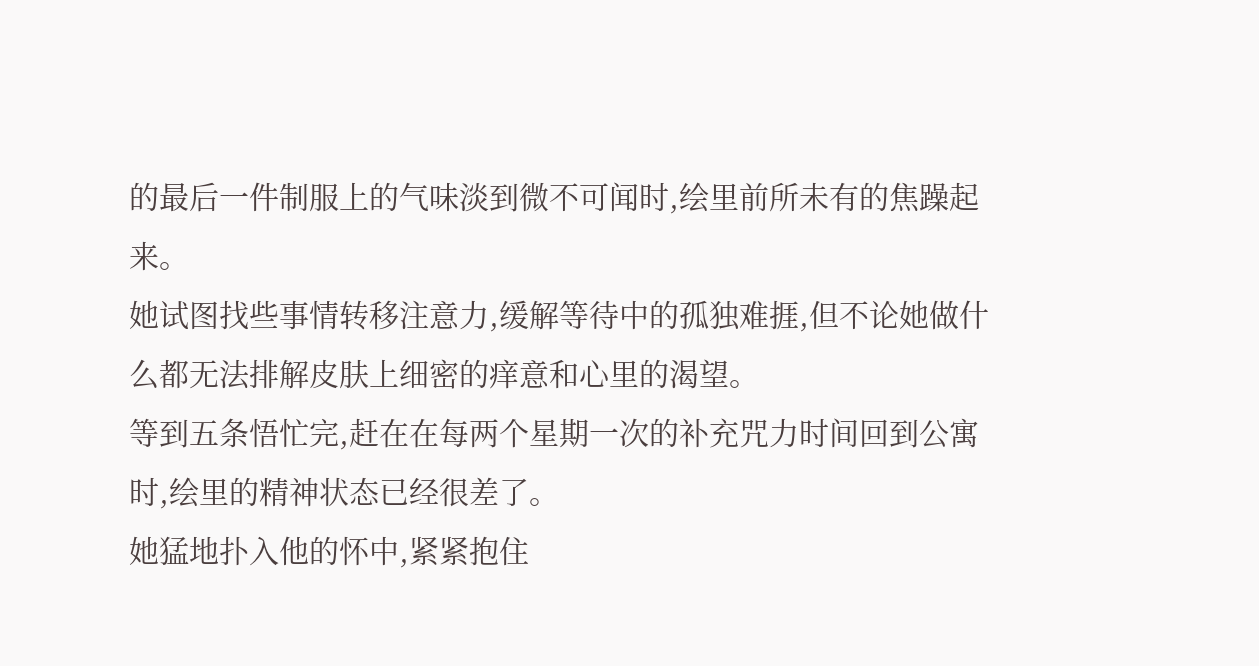的最后一件制服上的气味淡到微不可闻时,绘里前所未有的焦躁起来。
她试图找些事情转移注意力,缓解等待中的孤独难捱,但不论她做什么都无法排解皮肤上细密的痒意和心里的渴望。
等到五条悟忙完,赶在在每两个星期一次的补充咒力时间回到公寓时,绘里的精神状态已经很差了。
她猛地扑入他的怀中,紧紧抱住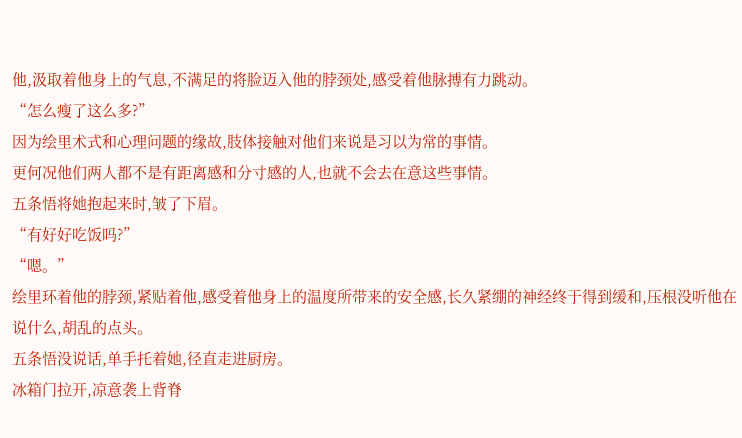他,汲取着他身上的气息,不满足的将脸迈入他的脖颈处,感受着他脉搏有力跳动。
“怎么瘦了这么多?”
因为绘里术式和心理问题的缘故,肢体接触对他们来说是习以为常的事情。
更何况他们两人都不是有距离感和分寸感的人,也就不会去在意这些事情。
五条悟将她抱起来时,皱了下眉。
“有好好吃饭吗?”
“嗯。”
绘里环着他的脖颈,紧贴着他,感受着他身上的温度所带来的安全感,长久紧绷的神经终于得到缓和,压根没听他在说什么,胡乱的点头。
五条悟没说话,单手托着她,径直走进厨房。
冰箱门拉开,凉意袭上背脊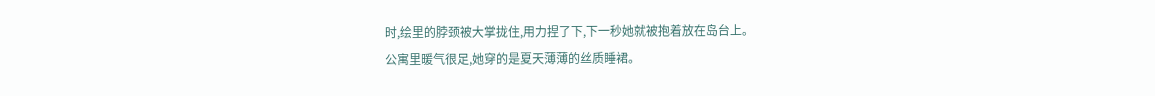时,绘里的脖颈被大掌拢住,用力捏了下,下一秒她就被抱着放在岛台上。
公寓里暖气很足,她穿的是夏天薄薄的丝质睡裙。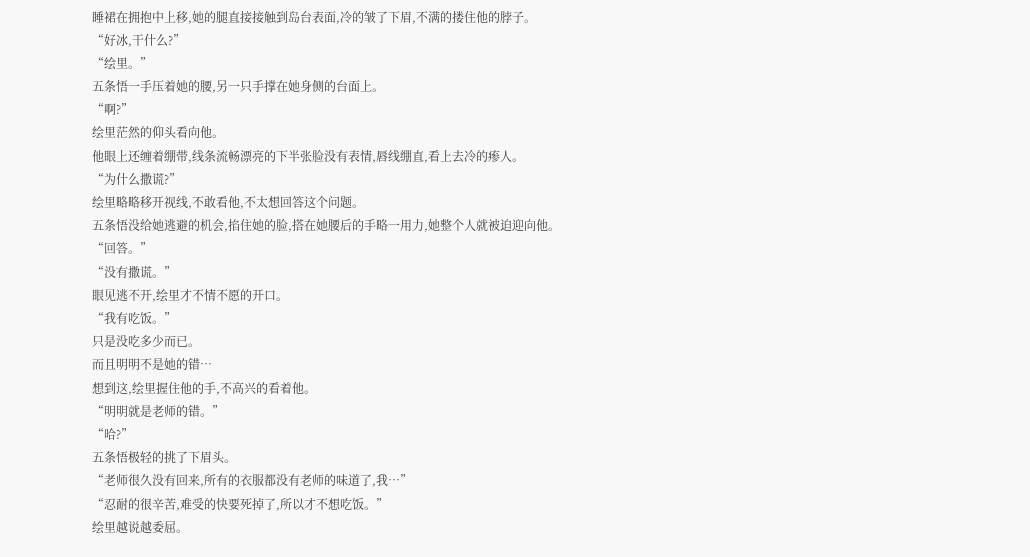睡裙在拥抱中上移,她的腿直接接触到岛台表面,冷的皱了下眉,不满的搂住他的脖子。
“好冰,干什么?”
“绘里。”
五条悟一手压着她的腰,另一只手撑在她身侧的台面上。
“啊?”
绘里茫然的仰头看向他。
他眼上还缠着绷带,线条流畅漂亮的下半张脸没有表情,唇线绷直,看上去冷的瘆人。
“为什么撒谎?”
绘里略略移开视线,不敢看他,不太想回答这个问题。
五条悟没给她逃避的机会,掐住她的脸,搭在她腰后的手略一用力,她整个人就被迫迎向他。
“回答。”
“没有撒谎。”
眼见逃不开,绘里才不情不愿的开口。
“我有吃饭。”
只是没吃多少而已。
而且明明不是她的错…
想到这,绘里握住他的手,不高兴的看着他。
“明明就是老师的错。”
“哈?”
五条悟极轻的挑了下眉头。
“老师很久没有回来,所有的衣服都没有老师的味道了,我…”
“忍耐的很辛苦,难受的快要死掉了,所以才不想吃饭。”
绘里越说越委屈。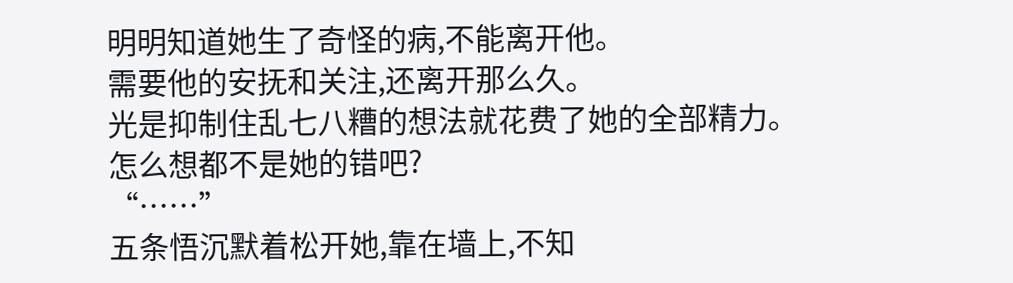明明知道她生了奇怪的病,不能离开他。
需要他的安抚和关注,还离开那么久。
光是抑制住乱七八糟的想法就花费了她的全部精力。
怎么想都不是她的错吧?
“……”
五条悟沉默着松开她,靠在墙上,不知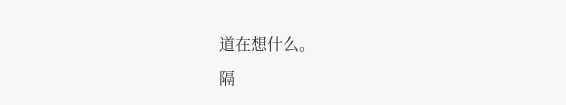道在想什么。
隔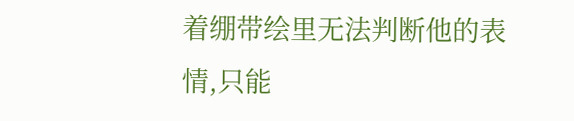着绷带绘里无法判断他的表情,只能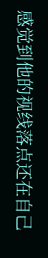感觉到他的视线落点还在自己